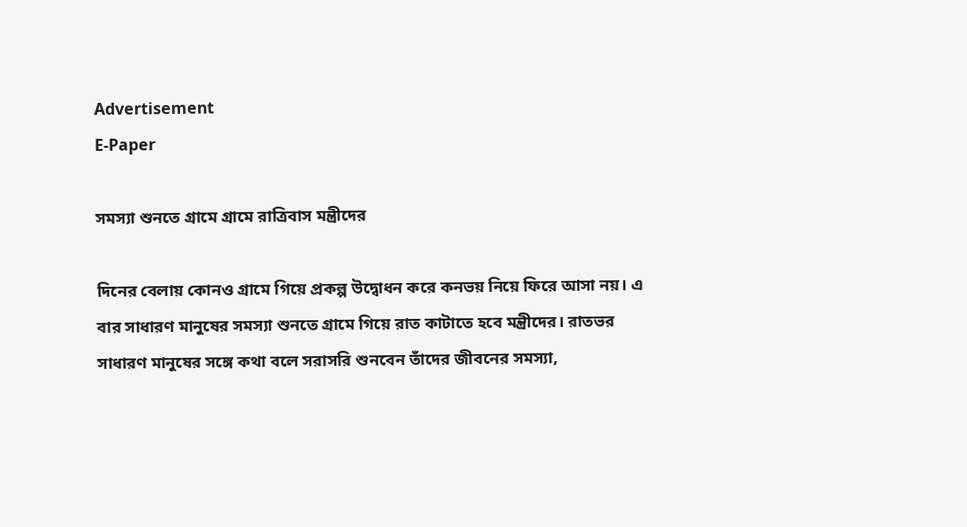Advertisement
E-Paper

সমস্যা শুনতে গ্রামে গ্রামে রাত্রিবাস মন্ত্রীদের

দিনের বেলায় কোনও গ্রামে গিয়ে প্রকল্প উদ্বোধন করে কনভয় নিয়ে ফিরে আসা নয়। এ বার সাধারণ মানুষের সমস্যা শুনতে গ্রামে গিয়ে রাত কাটাতে হবে মন্ত্রীদের। রাতভর সাধারণ মানুষের সঙ্গে কথা বলে সরাসরি শুনবেন তাঁদের জীবনের সমস্যা,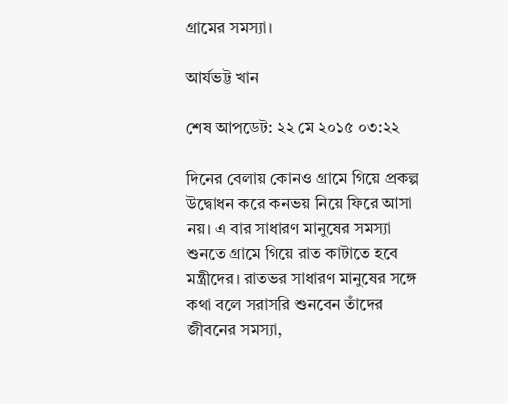গ্রামের সমস্যা।

আর্যভট্ট খান

শেষ আপডেট: ২২ মে ২০১৫ ০৩:২২

দিনের বেলায় কোনও গ্রামে গিয়ে প্রকল্প উদ্বোধন করে কনভয় নিয়ে ফিরে আসা নয়। এ বার সাধারণ মানুষের সমস্যা শুনতে গ্রামে গিয়ে রাত কাটাতে হবে মন্ত্রীদের। রাতভর সাধারণ মানুষের সঙ্গে কথা বলে সরাসরি শুনবেন তাঁদের জীবনের সমস্যা,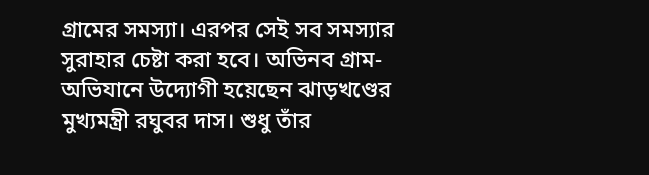গ্রামের সমস্যা। এরপর সেই সব সমস্যার সুরাহার চেষ্টা করা হবে। অভিনব গ্রাম-অভিযানে উদ্যোগী হয়েছেন ঝাড়খণ্ডের মুখ্যমন্ত্রী রঘুবর দাস। শুধু তাঁর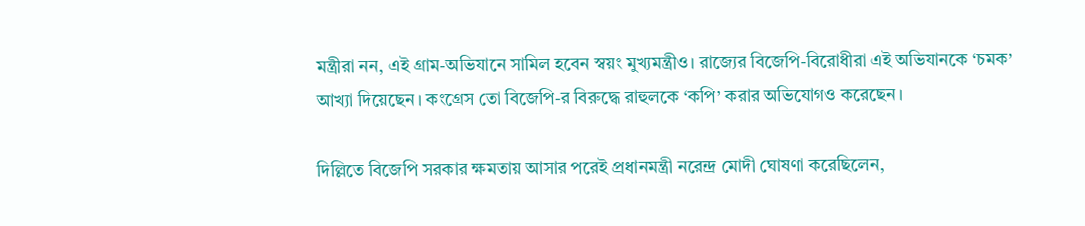মন্ত্রীরা নন, এই গ্রাম-অভিযানে সামিল হবেন স্বয়ং মুখ্যমন্ত্রীও। রাজ্যের বিজেপি-বিরোধীরা এই অভিযানকে ‘চমক’ আখ্যা দিয়েছেন। কংগ্রেস তো বিজেপি-র বিরুদ্ধে রাহুলকে ‘কপি’ করার অভিযোগও করেছেন।

দিল্লিতে বিজেপি সরকার ক্ষমতায় আসার পরেই প্রধানমন্ত্রী নরেন্দ্র মোদী ঘোষণা করেছিলেন,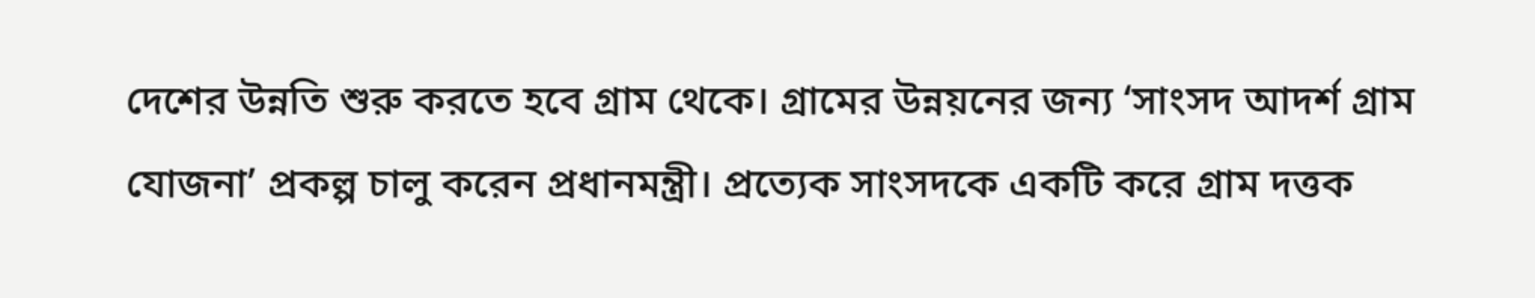দেশের উন্নতি শুরু করতে হবে গ্রাম থেকে। গ্রামের উন্নয়নের জন্য ‘সাংসদ আদর্শ গ্রাম যোজনা’ প্রকল্প চালু করেন প্রধানমন্ত্রী। প্রত্যেক সাংসদকে একটি করে গ্রাম দত্তক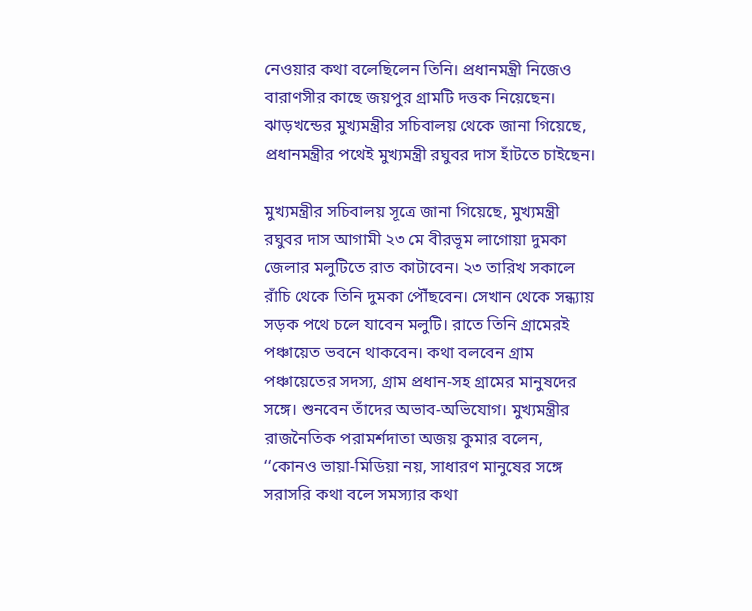নেওয়ার কথা বলেছিলেন তিনি। প্রধানমন্ত্রী নিজেও বারাণসীর কাছে জয়পুর গ্রামটি দত্তক নিয়েছেন। ঝাড়খন্ডের মুখ্যমন্ত্রীর সচিবালয় থেকে জানা গিয়েছে, প্রধানমন্ত্রীর পথেই মুখ্যমন্ত্রী রঘুবর দাস হাঁটতে চাইছেন।

মুখ্যমন্ত্রীর সচিবালয় সূত্রে জানা গিয়েছে, মুখ্যমন্ত্রী রঘুবর দাস আগামী ২৩ মে বীরভূম লাগোয়া দুমকা জেলার মলুটিতে রাত কাটাবেন। ২৩ তারিখ সকালে রাঁচি থেকে তিনি দুমকা পৌঁছবেন। সেখান থেকে সন্ধ্যায় সড়ক পথে চলে যাবেন মলুটি। রাতে তিনি গ্রামেরই পঞ্চায়েত ভবনে থাকবেন। কথা বলবেন গ্রাম পঞ্চায়েতের সদস্য, গ্রাম প্রধান-সহ গ্রামের মানুষদের সঙ্গে। শুনবেন তাঁদের অভাব-অভিযোগ। মুখ্যমন্ত্রীর রাজনৈতিক পরামর্শদাতা অজয় কুমার বলেন, ‘‘কোনও ভায়া-মিডিয়া নয়, সাধারণ মানুষের সঙ্গে সরাসরি কথা বলে সমস্যার কথা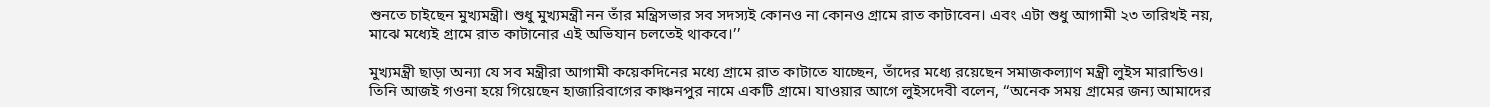শুনতে চাইছেন মুখ্যমন্ত্রী। শুধু মুখ্যমন্ত্রী নন তাঁর মন্ত্রিসভার সব সদস্যই কোনও না কোনও গ্রামে রাত কাটাবেন। এবং এটা শুধু আগামী ২৩ তারিখই নয়, মাঝে মধ্যেই গ্রামে রাত কাটানোর এই অভিযান চলতেই থাকবে।’’

মুখ্যমন্ত্রী ছাড়া অন্যা যে সব মন্ত্রীরা আগামী কয়েকদিনের মধ্যে গ্রামে রাত কাটাতে যাচ্ছেন, তাঁদের মধ্যে রয়েছেন সমাজকল্যাণ মন্ত্রী লুইস মারান্ডিও। তিনি আজই গওনা হয়ে গিয়েছেন হাজারিবাগের কাঞ্চনপুর নামে একটি গ্রামে। যাওয়ার আগে লুইসদেবী বলেন, ‘‘অনেক সময় গ্রামের জন্য আমাদের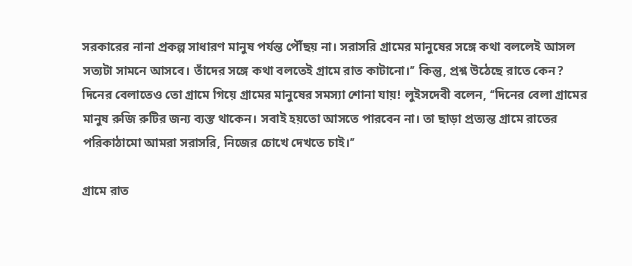সরকারের নানা প্রকল্প সাধারণ মানুষ পর্যন্ত পৌঁছয় না। সরাসরি গ্রামের মানুষের সঙ্গে কথা বললেই আসল সত্যটা সামনে আসবে। তাঁদের সঙ্গে কথা বলতেই গ্রামে রাত কাটানো।’’ কিন্তু, প্রশ্ন উঠেছে রাতে কেন? দিনের বেলাতেও তো গ্রামে গিয়ে গ্রামের মানুষের সমস্যা শোনা যায়! লুইসদেবী বলেন, ‘‘দিনের বেলা গ্রামের মানুষ রুজি রুটির জন্য ব্যস্ত থাকেন। সবাই হয়তো আসতে পারবেন না। তা ছাড়া প্রত্যন্ত গ্রামে রাতের পরিকাঠামো আমরা সরাসরি, নিজের চোখে দেখতে চাই।’’

গ্রামে রাত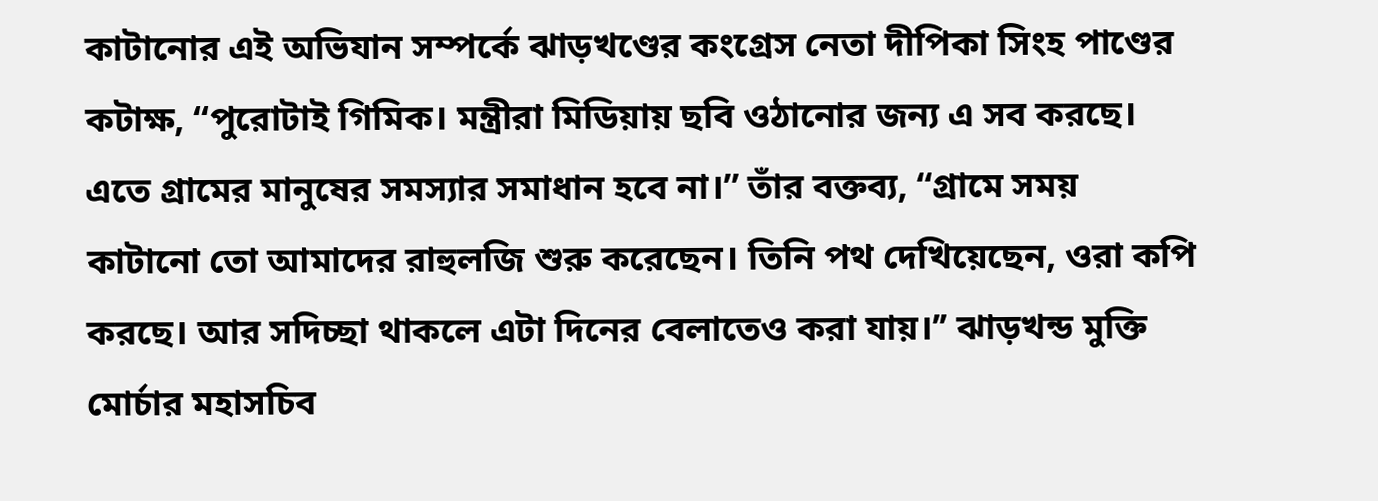কাটানোর এই অভিযান সম্পর্কে ঝাড়খণ্ডের কংগ্রেস নেতা দীপিকা সিংহ পাণ্ডের কটাক্ষ, ‘‘পুরোটাই গিমিক। মন্ত্রীরা মিডিয়ায় ছবি ওঠানোর জন্য এ সব করছে। এতে গ্রামের মানুষের সমস্যার সমাধান হবে না।’’ তাঁর বক্তব্য, ‘‘গ্রামে সময় কাটানো তো আমাদের রাহুলজি শুরু করেছেন। তিনি পথ দেখিয়েছেন, ওরা কপি করছে। আর সদিচ্ছা থাকলে এটা দিনের বেলাতেও করা যায়।’’ ঝাড়খন্ড মুক্তি মোর্চার মহাসচিব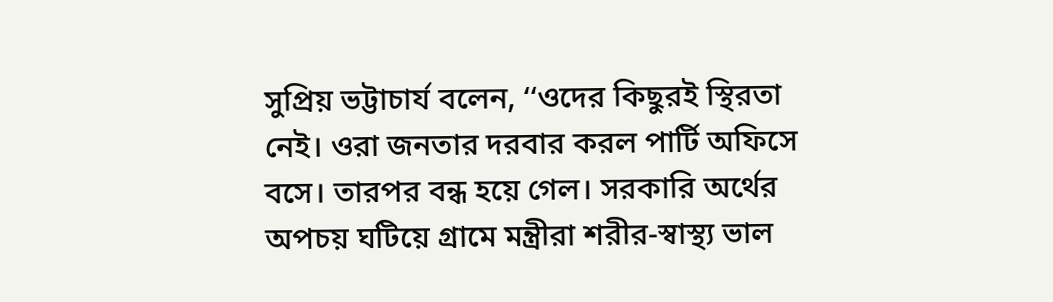সুপ্রিয় ভট্টাচার্য বলেন, ‘‘ওদের কিছুরই স্থিরতা নেই। ওরা জনতার দরবার করল পার্টি অফিসে বসে। তারপর বন্ধ হয়ে গেল। সরকারি অর্থের অপচয় ঘটিয়ে গ্রামে মন্ত্রীরা শরীর-স্বাস্থ্য ভাল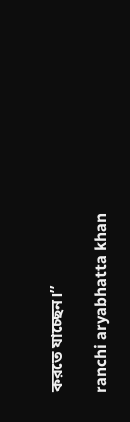করতে যাচ্ছেন।’’

ranchi aryabhatta khan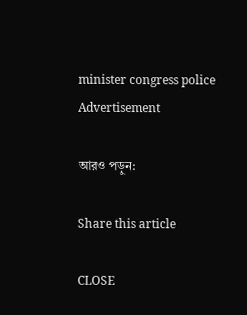minister congress police
Advertisement

আরও পড়ুন:

Share this article

CLOSE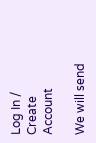Log In / Create Account

We will send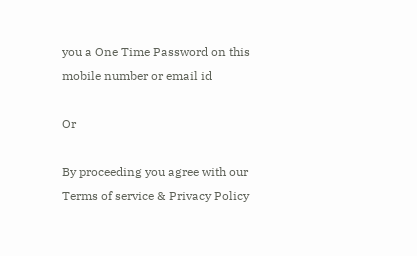you a One Time Password on this mobile number or email id

Or

By proceeding you agree with our Terms of service & Privacy Policy